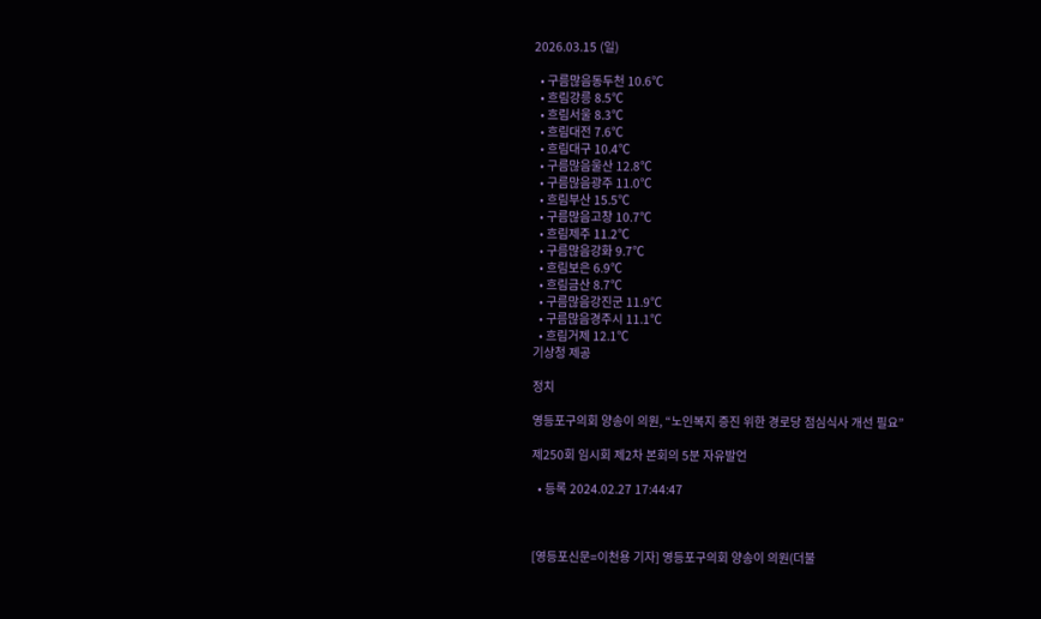2026.03.15 (일)

  • 구름많음동두천 10.6℃
  • 흐림강릉 8.5℃
  • 흐림서울 8.3℃
  • 흐림대전 7.6℃
  • 흐림대구 10.4℃
  • 구름많음울산 12.8℃
  • 구름많음광주 11.0℃
  • 흐림부산 15.5℃
  • 구름많음고창 10.7℃
  • 흐림제주 11.2℃
  • 구름많음강화 9.7℃
  • 흐림보은 6.9℃
  • 흐림금산 8.7℃
  • 구름많음강진군 11.9℃
  • 구름많음경주시 11.1℃
  • 흐림거제 12.1℃
기상청 제공

정치

영등포구의회 양송이 의원, “노인복지 증진 위한 경로당 점심식사 개선 필요”

제250회 임시회 제2차 본회의 5분 자유발언

  • 등록 2024.02.27 17:44:47



[영등포신문=이천용 기자] 영등포구의회 양송이 의원(더불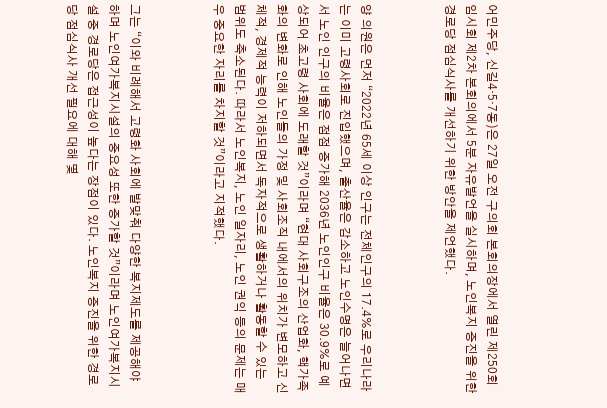어민주당, 신길4‧5‧7동)은 27일 오전 구의회 본회의장에서 열린 제250회 임시회 제2차 본회의에서 5분 자유발언을 실시하며, 노인복지 증진을 위한 경로당 점심식사를 개선하기 위한 방안을 제언했다.



양 의원은 먼저 “2022년 65세 이상 인구는 전체인구의 17.4%로 우리나라는 이미 고령사회로 진입했으며, 출산율은 감소하고 노인수명은 늘어나면서 노인 인구의 비율은 점점 증가해 2036년 노인인구 비율은 30.9%로 예상되어 초고령 사회에 도래할 것”이라며 “현대 사회구조의 산업화, 핵가족화의 변화로 인해 노인들의 가정 및 사회조직 내에서의 위치가 변모하고 신체적, 경제적 능력이 저하되면서 독자적으로 생활하거나 활동할 수 있는 범위도 축소된다. 따라서 노인복지, 노인 일자리, 노인 권익 등의 문제는 매우 중요한 자리를 차지할 것”이라고 지적했다.



그는 “이와 비례해서 고령화 사회에 발맞춰 다양한 복지제도를 제공해야 하며 노인여가복지시설의 중요성 또한 증가할 것”이라며 노인여가복지시설 중 경로당은 접근성이 높다는 장점이 있다. 노인복지 증진을 위한 경로당 점심식사 개선 필요에 대해 몇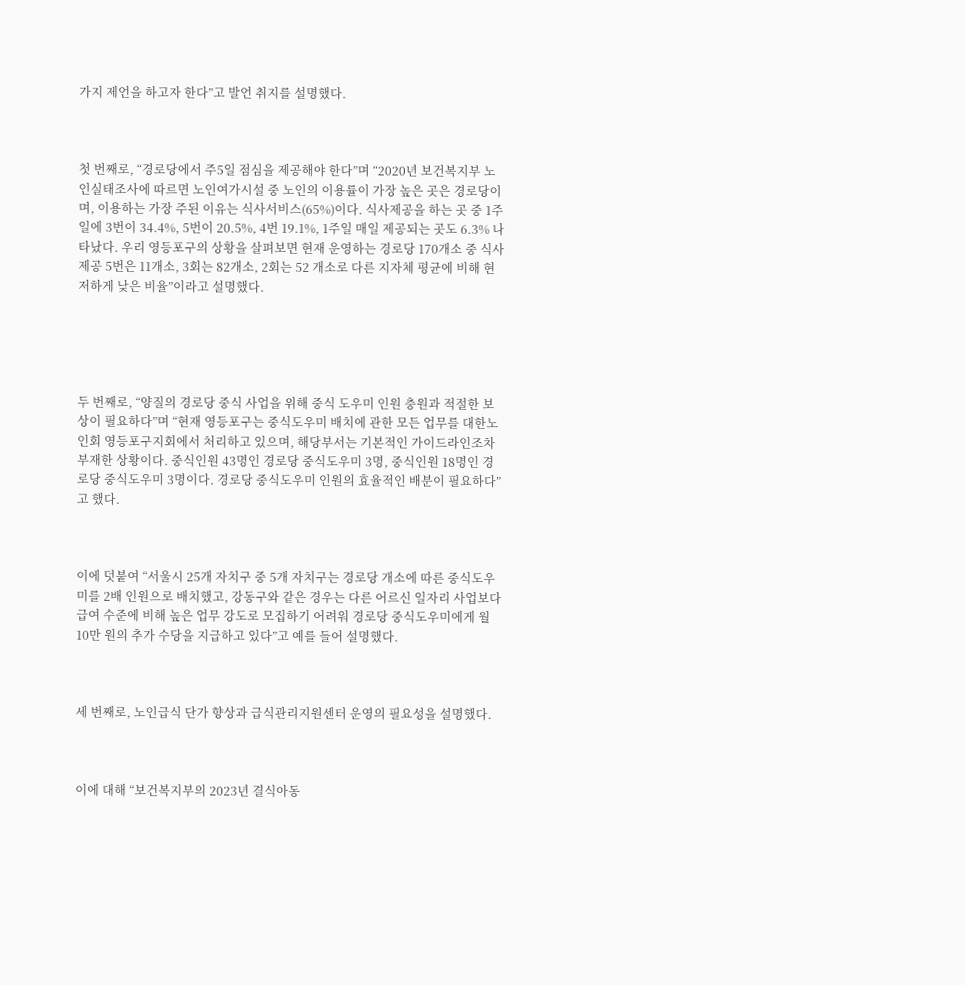가지 제언을 하고자 한다”고 발언 취지를 설명했다.



첫 번째로, “경로당에서 주5일 점심을 제공해야 한다”며 “2020년 보건복지부 노인실태조사에 따르면 노인여가시설 중 노인의 이용률이 가장 높은 곳은 경로당이며, 이용하는 가장 주된 이유는 식사서비스(65%)이다. 식사제공을 하는 곳 중 1주일에 3번이 34.4%, 5번이 20.5%, 4번 19.1%, 1주일 매일 제공되는 곳도 6.3% 나타났다. 우리 영등포구의 상황을 살펴보면 현재 운영하는 경로당 170개소 중 식사제공 5번은 11개소, 3회는 82개소, 2회는 52 개소로 다른 지자체 평균에 비해 현저하게 낮은 비율”이라고 설명했다.





두 번째로, “양질의 경로당 중식 사업을 위해 중식 도우미 인원 충원과 적절한 보상이 필요하다”며 “현재 영등포구는 중식도우미 배치에 관한 모든 업무를 대한노인회 영등포구지회에서 처리하고 있으며, 해당부서는 기본적인 가이드라인조차 부재한 상황이다. 중식인원 43명인 경로당 중식도우미 3명, 중식인원 18명인 경로당 중식도우미 3명이다. 경로당 중식도우미 인원의 효율적인 배분이 필요하다”고 했다.



이에 덧붙여 “서울시 25개 자치구 중 5개 자치구는 경로당 개소에 따른 중식도우미를 2배 인원으로 배치했고, 강동구와 같은 경우는 다른 어르신 일자리 사업보다 급여 수준에 비해 높은 업무 강도로 모집하기 어려워 경로당 중식도우미에게 월 10만 원의 추가 수당을 지급하고 있다”고 예를 들어 설명했다.



세 번째로, 노인급식 단가 향상과 급식관리지원센터 운영의 필요성을 설명했다.



이에 대해 “보건복지부의 2023년 결식아동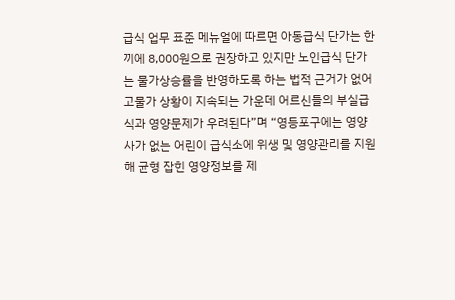급식 업무 표준 메뉴얼에 따르면 아동급식 단가는 한 끼에 8,000원으로 권장하고 있지만 노인급식 단가는 물가상승률을 반영하도록 하는 법적 근거가 없어 고물가 상황이 지속되는 가운데 어르신들의 부실급식과 영양문제가 우려된다”며 “영등포구에는 영양사가 없는 어린이 급식소에 위생 및 영양관리를 지원해 균형 잡힌 영양정보를 제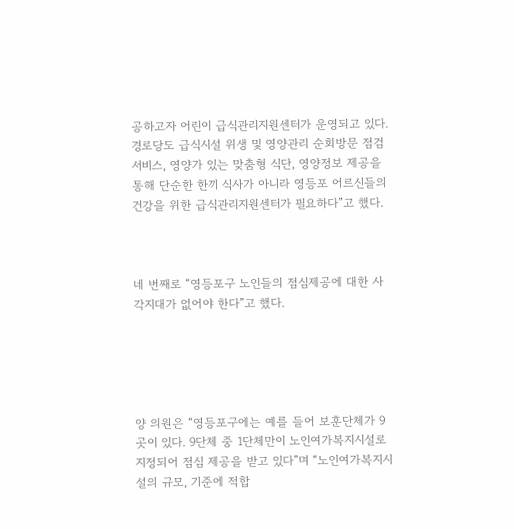공하고자 어린이 급식관리지원센터가 운영되고 있다. 경로당도 급식시설 위생 및 영양관리 순회방문 점검 서비스, 영양가 있는 맞춤형 식단, 영양정보 제공을 통해 단순한 한끼 식사가 아니라 영등포 어르신들의 건강을 위한 급식관리지원센터가 필요하다”고 했다.



네 번째로 “영등포구 노인들의 점심제공에 대한 사각지대가 없어야 한다”고 했다.





양 의원은 “영등포구에는 예를 들어 보훈단체가 9곳이 있다. 9단체 중 1단체만이 노인여가복지시설로 지정되어 점심 제공을 받고 있다”며 “노인여가복지시설의 규모, 기준에 적합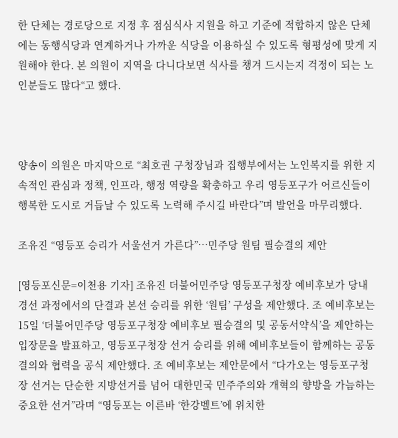한 단체는 경로당으로 지정 후 점심식사 지원을 하고 기준에 적합하지 않은 단체에는 동행식당과 연계하거나 가까운 식당을 이용하실 수 있도록 형평성에 맞게 지원해야 한다. 본 의원이 지역을 다니다보면 식사를 챙겨 드시는지 걱정이 되는 노인분들도 많다“고 했다.



양송이 의원은 마지막으로 “최호권 구청장님과 집행부에서는 노인복지를 위한 지속적인 관심과 정책, 인프라, 행정 역량을 확충하고 우리 영등포구가 어르신들이 행복한 도시로 거듭날 수 있도록 노력해 주시길 바란다”며 발언을 마무리했다.

조유진 “영등포 승리가 서울선거 가른다”…민주당 원팀 필승결의 제안

[영등포신문=이천용 기자] 조유진 더불어민주당 영등포구청장 예비후보가 당내 경선 과정에서의 단결과 본선 승리를 위한 ‘원팀’ 구성을 제안했다. 조 예비후보는 15일 ‘더불어민주당 영등포구청장 예비후보 필승결의 및 공동서약식’을 제안하는 입장문을 발표하고, 영등포구청장 선거 승리를 위해 예비후보들이 함께하는 공동 결의와 협력을 공식 제안했다. 조 예비후보는 제안문에서 “다가오는 영등포구청장 선거는 단순한 지방선거를 넘어 대한민국 민주주의와 개혁의 향방을 가늠하는 중요한 선거”라며 “영등포는 이른바 ‘한강벨트’에 위치한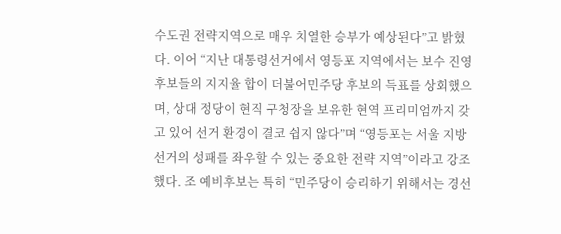수도권 전략지역으로 매우 치열한 승부가 예상된다”고 밝혔다. 이어 “지난 대통령선거에서 영등포 지역에서는 보수 진영 후보들의 지지율 합이 더불어민주당 후보의 득표를 상회했으며, 상대 정당이 현직 구청장을 보유한 현역 프리미엄까지 갖고 있어 선거 환경이 결코 쉽지 않다”며 “영등포는 서울 지방선거의 성패를 좌우할 수 있는 중요한 전략 지역”이라고 강조했다. 조 예비후보는 특히 “민주당이 승리하기 위해서는 경선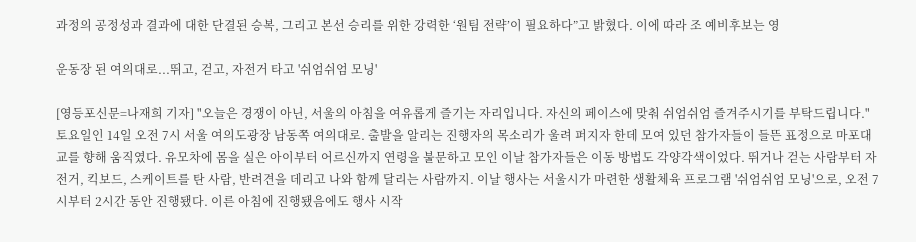과정의 공정성과 결과에 대한 단결된 승복, 그리고 본선 승리를 위한 강력한 ‘원팀 전략’이 필요하다”고 밝혔다. 이에 따라 조 예비후보는 영

운동장 된 여의대로...뛰고, 걷고, 자전거 타고 '쉬엄쉬엄 모닝'

[영등포신문=나재희 기자] "오늘은 경쟁이 아닌, 서울의 아침을 여유롭게 즐기는 자리입니다. 자신의 페이스에 맞춰 쉬엄쉬엄 즐겨주시기를 부탁드립니다." 토요일인 14일 오전 7시 서울 여의도광장 남동쪽 여의대로. 출발을 알리는 진행자의 목소리가 울려 퍼지자 한데 모여 있던 참가자들이 들뜬 표정으로 마포대교를 향해 움직였다. 유모차에 몸을 실은 아이부터 어르신까지 연령을 불문하고 모인 이날 참가자들은 이동 방법도 각양각색이었다. 뛰거나 걷는 사람부터 자전거, 킥보드, 스케이트를 탄 사람, 반려견을 데리고 나와 함께 달리는 사람까지. 이날 행사는 서울시가 마련한 생활체육 프로그램 '쉬엄쉬엄 모닝'으로, 오전 7시부터 2시간 동안 진행됐다. 이른 아침에 진행됐음에도 행사 시작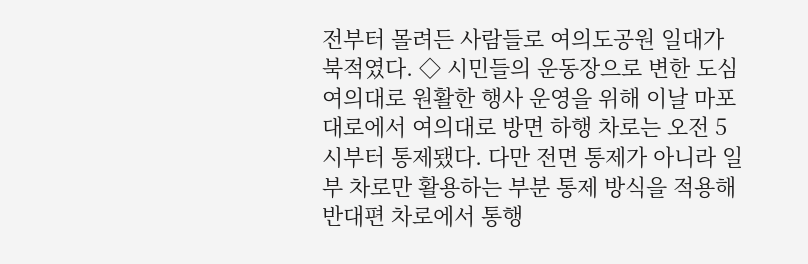전부터 몰려든 사람들로 여의도공원 일대가 북적였다. ◇ 시민들의 운동장으로 변한 도심 여의대로 원활한 행사 운영을 위해 이날 마포대로에서 여의대로 방면 하행 차로는 오전 5시부터 통제됐다. 다만 전면 통제가 아니라 일부 차로만 활용하는 부분 통제 방식을 적용해 반대편 차로에서 통행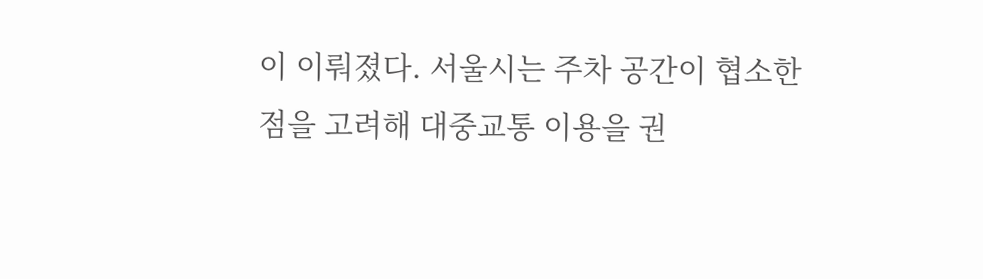이 이뤄졌다. 서울시는 주차 공간이 협소한 점을 고려해 대중교통 이용을 권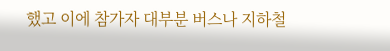했고 이에 참가자 대부분 버스나 지하철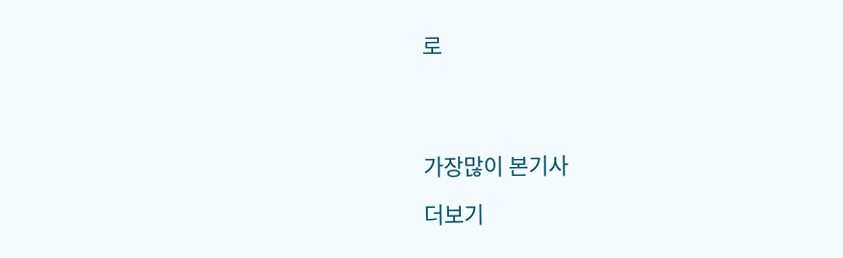로




가장많이 본기사

더보기